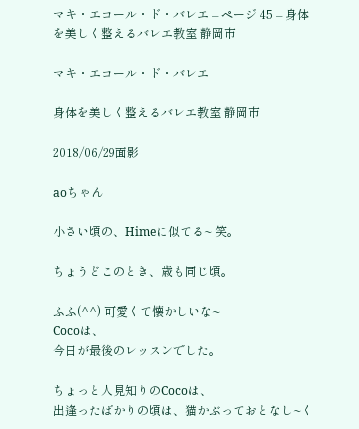マキ・エコール・ド・バレエ – ページ 45 – 身体を美しく整えるバレエ教室 静岡市

マキ・エコール・ド・バレエ

身体を美しく整えるバレエ教室 静岡市

2018/06/29面影

aoちゃん

小さい頃の、Himeに似てる~ 笑。

ちょうどこのとき、歳も同じ頃。

ふふ(^^) 可愛くて懐かしいな~
Cocoは、
今日が最後のレッスンでした。

ちょっと人見知りのCocoは、
出逢ったばかりの頃は、猫かぶっておとなし~く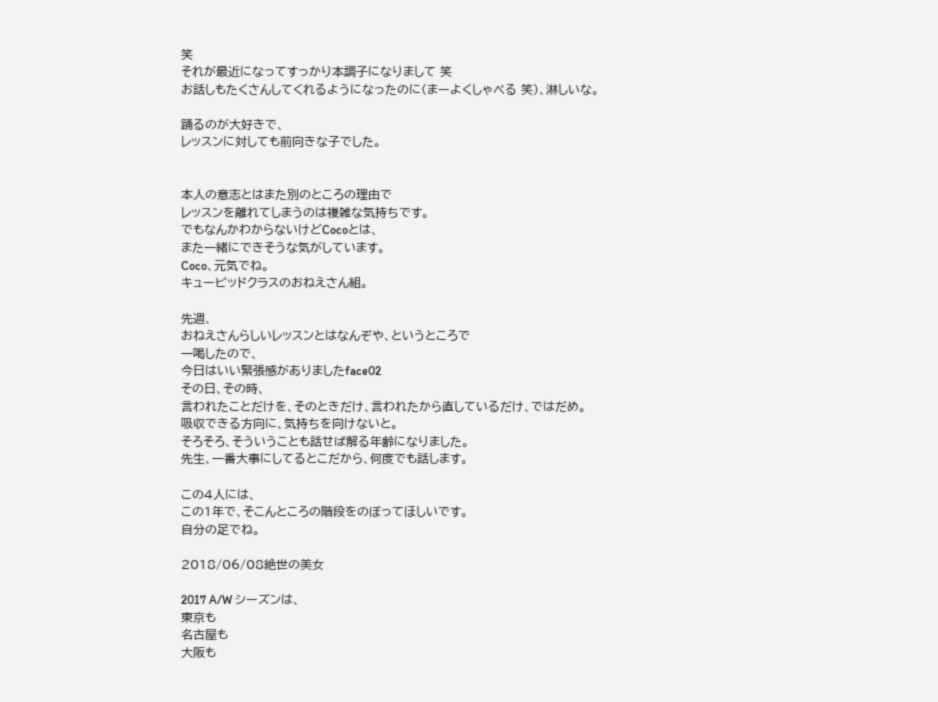笑
それが最近になってすっかり本調子になりまして 笑
お話しもたくさんしてくれるようになったのに(まーよくしゃべる 笑)、淋しいな。

踊るのが大好きで、
レッスンに対しても前向きな子でした。


本人の意志とはまた別のところの理由で
レッスンを離れてしまうのは複雑な気持ちです。
でもなんかわからないけどCocoとは、
また一緒にできそうな気がしています。
Coco、元気でね。
キューピッドクラスのおねえさん組。

先週、
おねえさんらしいレッスンとはなんぞや、というところで
一喝したので、
今日はいい緊張感がありましたface02
その日、その時、
言われたことだけを、そのときだけ、言われたから直しているだけ、ではだめ。
吸収できる方向に、気持ちを向けないと。
そろそろ、そういうことも話せば解る年齢になりました。
先生、一番大事にしてるとこだから、何度でも話します。

この4人には、
この1年で、そこんところの階段をのぼってほしいです。
自分の足でね。

2018/06/08絶世の美女

2017 A/W シーズンは、
東京も
名古屋も
大阪も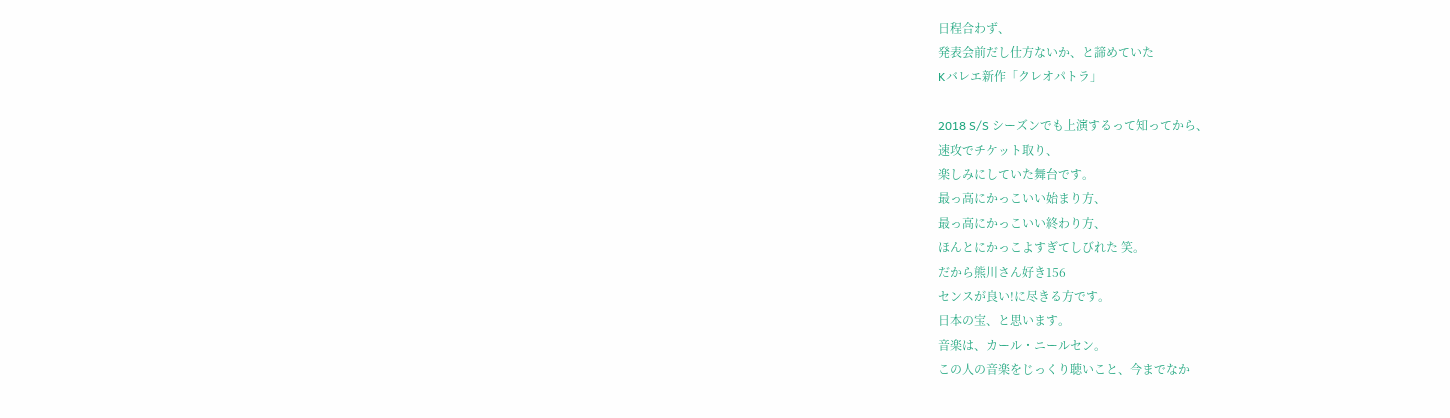日程合わず、
発表会前だし仕方ないか、と諦めていた
Kバレエ新作「クレオパトラ」

2018 S/S シーズンでも上演するって知ってから、
速攻でチケット取り、
楽しみにしていた舞台です。
最っ高にかっこいい始まり方、
最っ高にかっこいい終わり方、
ほんとにかっこよすぎてしびれた 笑。
だから熊川さん好き156
センスが良い!に尽きる方です。
日本の宝、と思います。
音楽は、カール・ニールセン。
この人の音楽をじっくり聴いこと、今までなか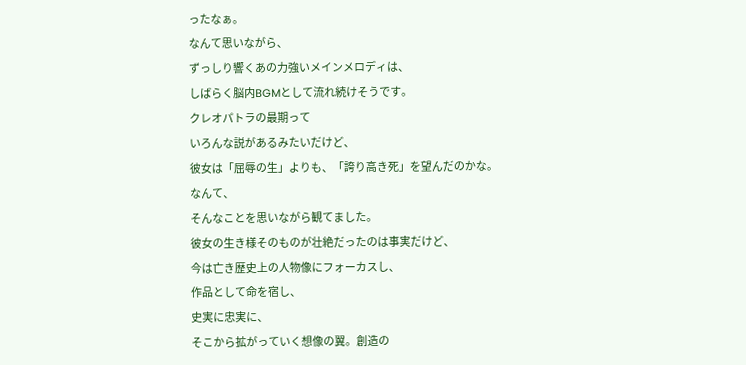ったなぁ。
なんて思いながら、
ずっしり響くあの力強いメインメロディは、
しばらく脳内BGMとして流れ続けそうです。
クレオパトラの最期って
いろんな説があるみたいだけど、
彼女は「屈辱の生」よりも、「誇り高き死」を望んだのかな。
なんて、
そんなことを思いながら観てました。
彼女の生き様そのものが壮絶だったのは事実だけど、
今は亡き歴史上の人物像にフォーカスし、
作品として命を宿し、
史実に忠実に、
そこから拡がっていく想像の翼。創造の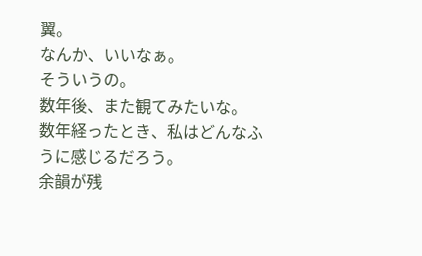翼。
なんか、いいなぁ。
そういうの。
数年後、また観てみたいな。
数年経ったとき、私はどんなふうに感じるだろう。
余韻が残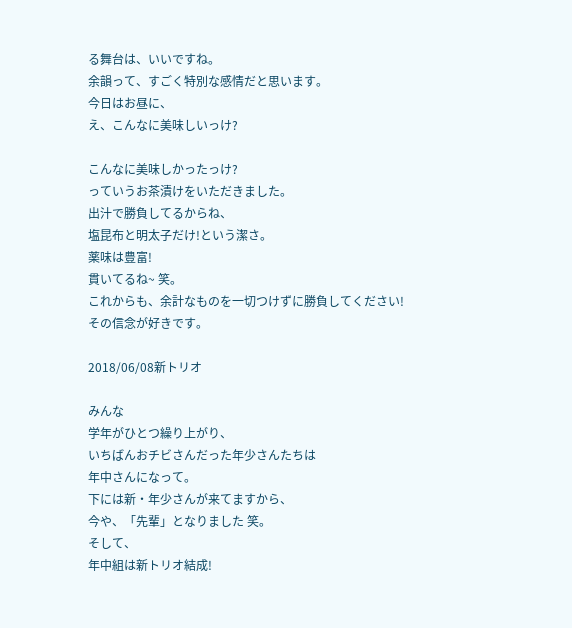る舞台は、いいですね。
余韻って、すごく特別な感情だと思います。
今日はお昼に、
え、こんなに美味しいっけ?

こんなに美味しかったっけ?
っていうお茶漬けをいただきました。
出汁で勝負してるからね、
塩昆布と明太子だけ!という潔さ。
薬味は豊富!
貫いてるね~ 笑。
これからも、余計なものを一切つけずに勝負してください!
その信念が好きです。

2018/06/08新トリオ

みんな
学年がひとつ繰り上がり、
いちばんおチビさんだった年少さんたちは
年中さんになって。
下には新・年少さんが来てますから、
今や、「先輩」となりました 笑。
そして、
年中組は新トリオ結成!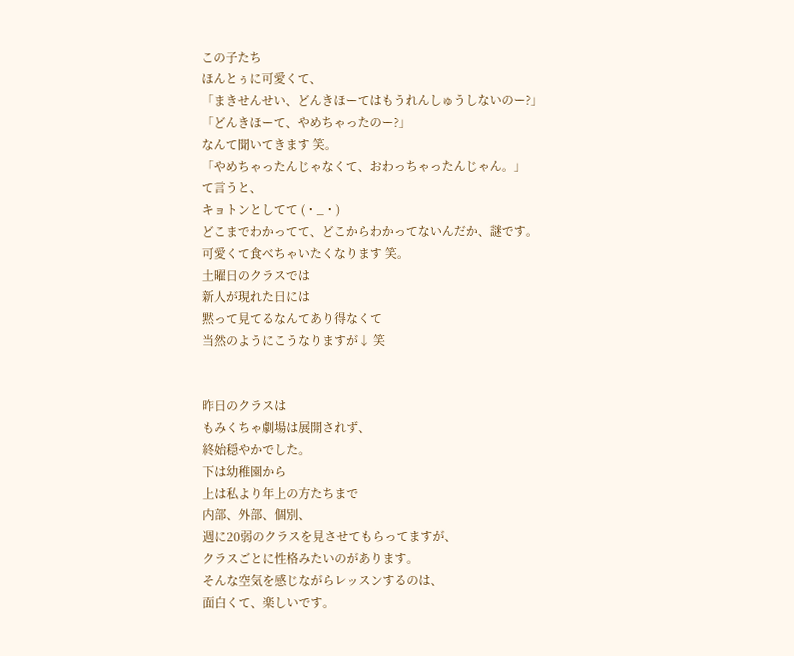この子たち
ほんとぅに可愛くて、
「まきせんせい、どんきほーてはもうれんしゅうしないのー?」
「どんきほーて、やめちゃったのー?」
なんて聞いてきます 笑。
「やめちゃったんじゃなくて、おわっちゃったんじゃん。」
て言うと、
キョトンとしてて (・_・)
どこまでわかってて、どこからわかってないんだか、謎です。
可愛くて食べちゃいたくなります 笑。
土曜日のクラスでは
新人が現れた日には
黙って見てるなんてあり得なくて
当然のようにこうなりますが↓ 笑


昨日のクラスは
もみくちゃ劇場は展開されず、
終始穏やかでした。
下は幼稚園から
上は私より年上の方たちまで
内部、外部、個別、
週に20弱のクラスを見させてもらってますが、
クラスごとに性格みたいのがあります。
そんな空気を感じながらレッスンするのは、
面白くて、楽しいです。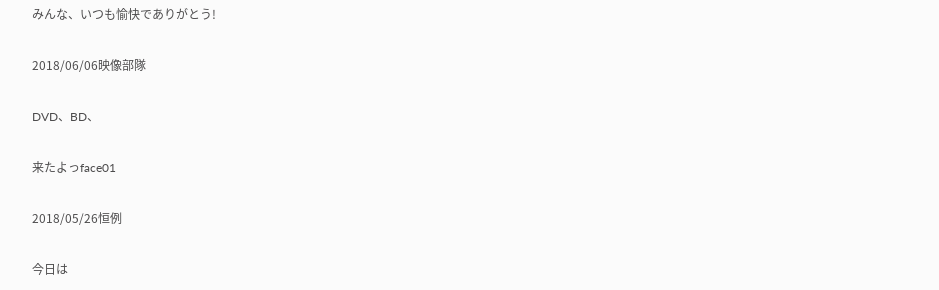みんな、いつも愉快でありがとう!

2018/06/06映像部隊

DVD、BD、

来たよっface01

2018/05/26恒例

今日は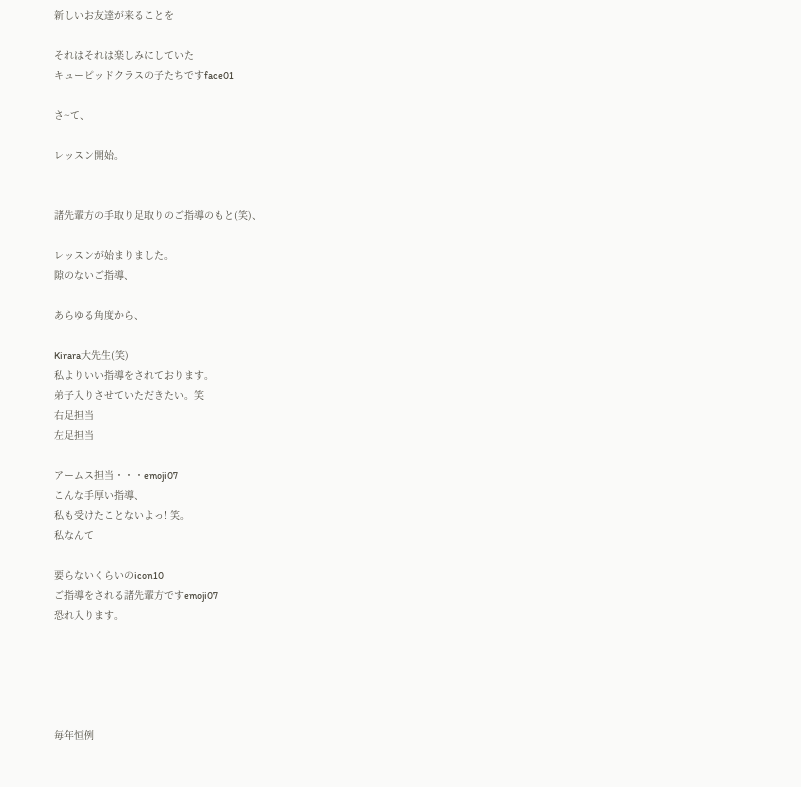新しいお友達が来ることを

それはそれは楽しみにしていた
キューピッドクラスの子たちですface01

さ~て、

レッスン開始。


諸先輩方の手取り足取りのご指導のもと(笑)、

レッスンが始まりました。
隙のないご指導、

あらゆる角度から、

Kirara大先生(笑)
私よりいい指導をされております。
弟子入りさせていただきたい。笑
右足担当
左足担当

アームス担当・・・emoji07
こんな手厚い指導、
私も受けたことないよっ! 笑。
私なんて

要らないくらいのicon10
ご指導をされる諸先輩方ですemoji07
恐れ入ります。





毎年恒例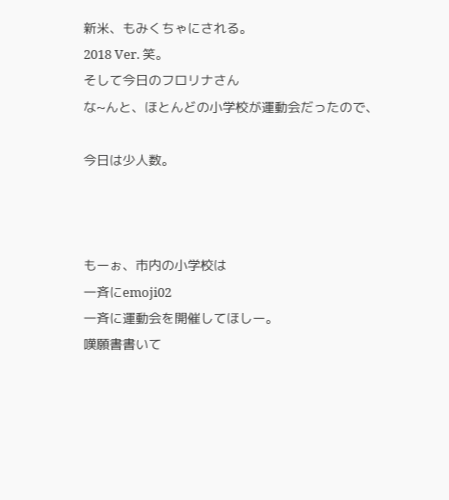新米、もみくちゃにされる。
2018 Ver. 笑。
そして今日のフロリナさん
な~んと、ほとんどの小学校が運動会だったので、

今日は少人数。



もーぉ、市内の小学校は
一斉にemoji02
一斉に運動会を開催してほしー。
嘆願書書いて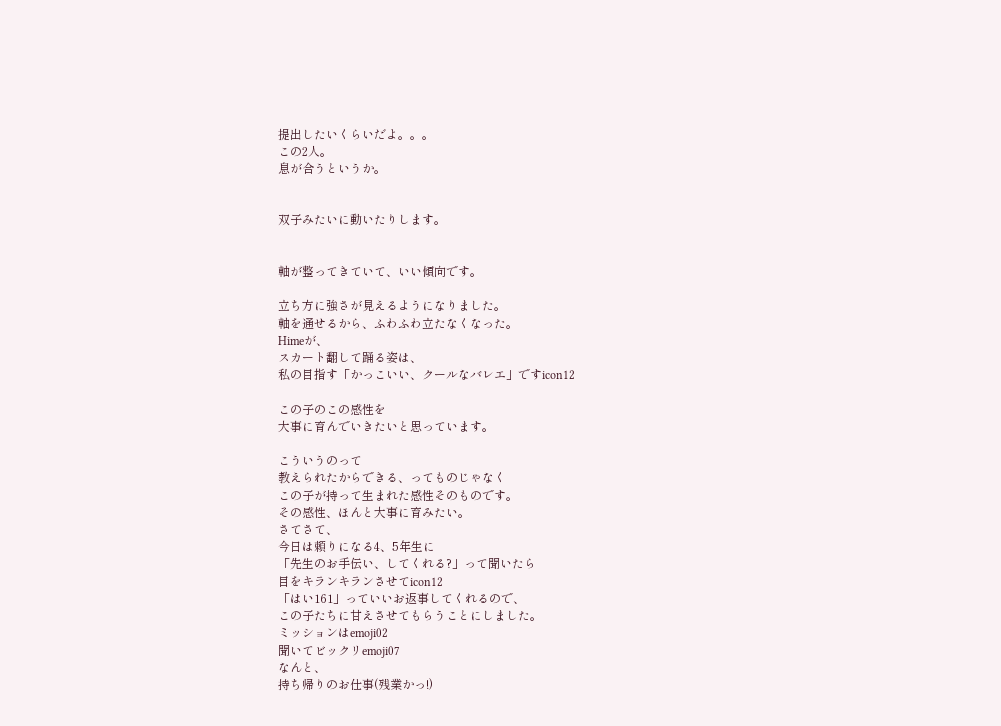提出したいくらいだよ。。。
この2人。
息が合うというか。


双子みたいに動いたりします。


軸が整ってきていて、いい傾向です。

立ち方に強さが見えるようになりました。
軸を通せるから、ふわふわ立たなくなった。
Himeが、
スカート翻して踊る姿は、
私の目指す「かっこいい、クールなバレエ」ですicon12

この子のこの感性を
大事に育んでいきたいと思っています。

こういうのって
教えられたからできる、ってものじゃなく
この子が持って生まれた感性そのものです。
その感性、ほんと大事に育みたい。
さてさて、
今日は頼りになる4、5年生に
「先生のお手伝い、してくれる?」って聞いたら
目をキランキランさせてicon12
「はい161」っていいお返事してくれるので、
この子たちに甘えさせてもらうことにしました。
ミッションはemoji02
聞いてビックリemoji07
なんと、
持ち帰りのお仕事(残業かっ!)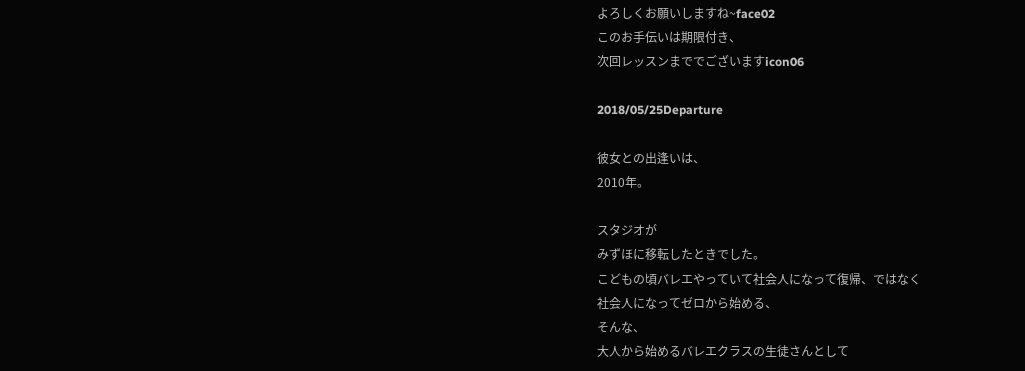よろしくお願いしますね~face02
このお手伝いは期限付き、
次回レッスンまででございますicon06

2018/05/25Departure

彼女との出逢いは、
2010年。

スタジオが
みずほに移転したときでした。
こどもの頃バレエやっていて社会人になって復帰、ではなく
社会人になってゼロから始める、
そんな、
大人から始めるバレエクラスの生徒さんとして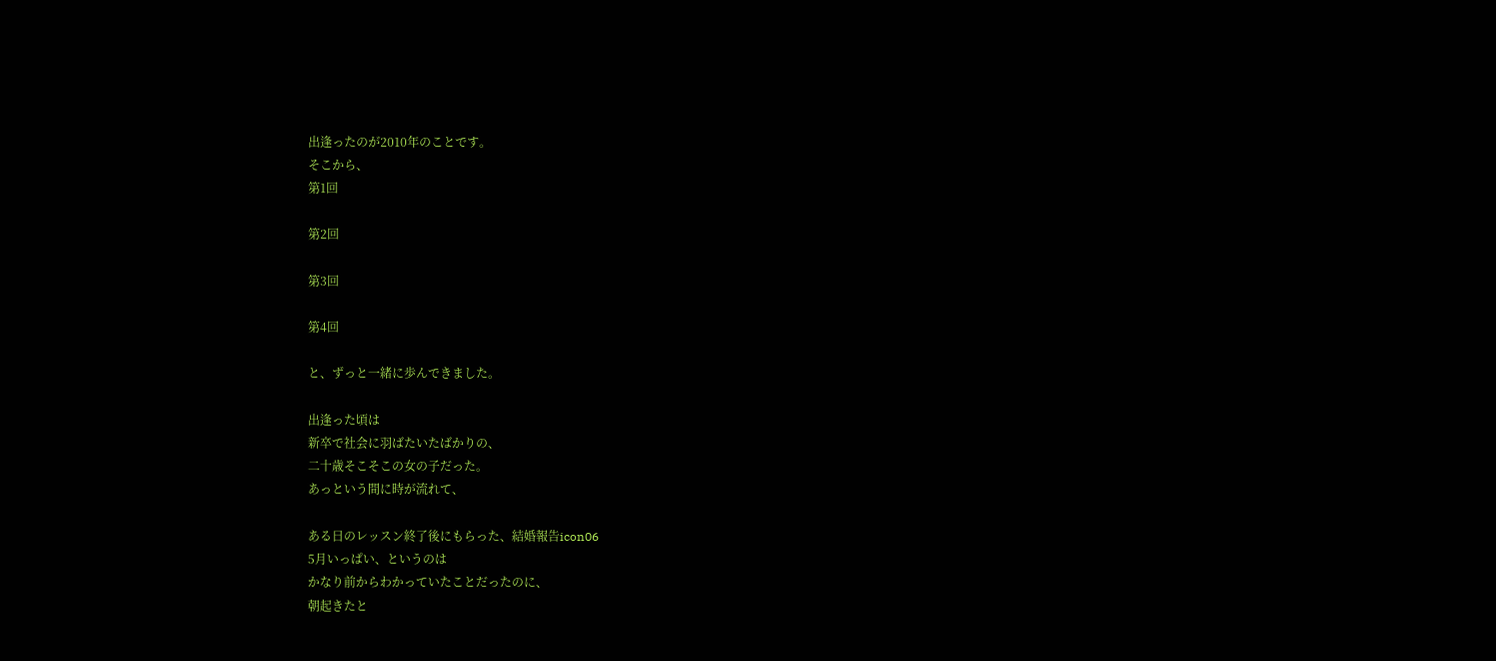出逢ったのが2010年のことです。
そこから、
第1回

第2回

第3回

第4回

と、ずっと一緒に歩んできました。

出逢った頃は
新卒で社会に羽ばたいたばかりの、
二十歳そこそこの女の子だった。
あっという間に時が流れて、

ある日のレッスン終了後にもらった、結婚報告icon06
5月いっぱい、というのは
かなり前からわかっていたことだったのに、
朝起きたと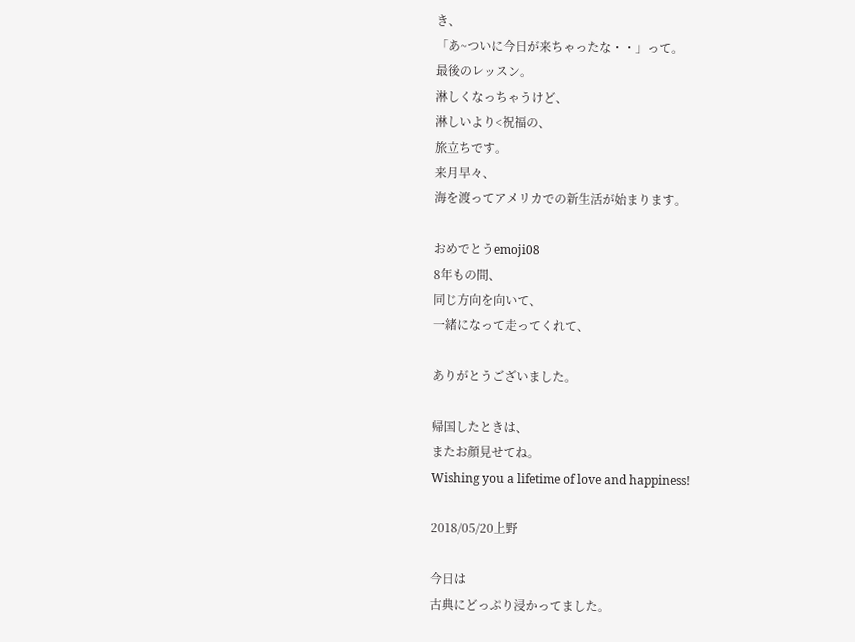き、
「あ~ついに今日が来ちゃったな・・」って。
最後のレッスン。
淋しくなっちゃうけど、
淋しいより<祝福の、
旅立ちです。
来月早々、
海を渡ってアメリカでの新生活が始まります。

おめでとうemoji08
8年もの間、
同じ方向を向いて、
一緒になって走ってくれて、

ありがとうございました。

帰国したときは、
またお顔見せてね。
Wishing you a lifetime of love and happiness!

2018/05/20上野

今日は
古典にどっぷり浸かってました。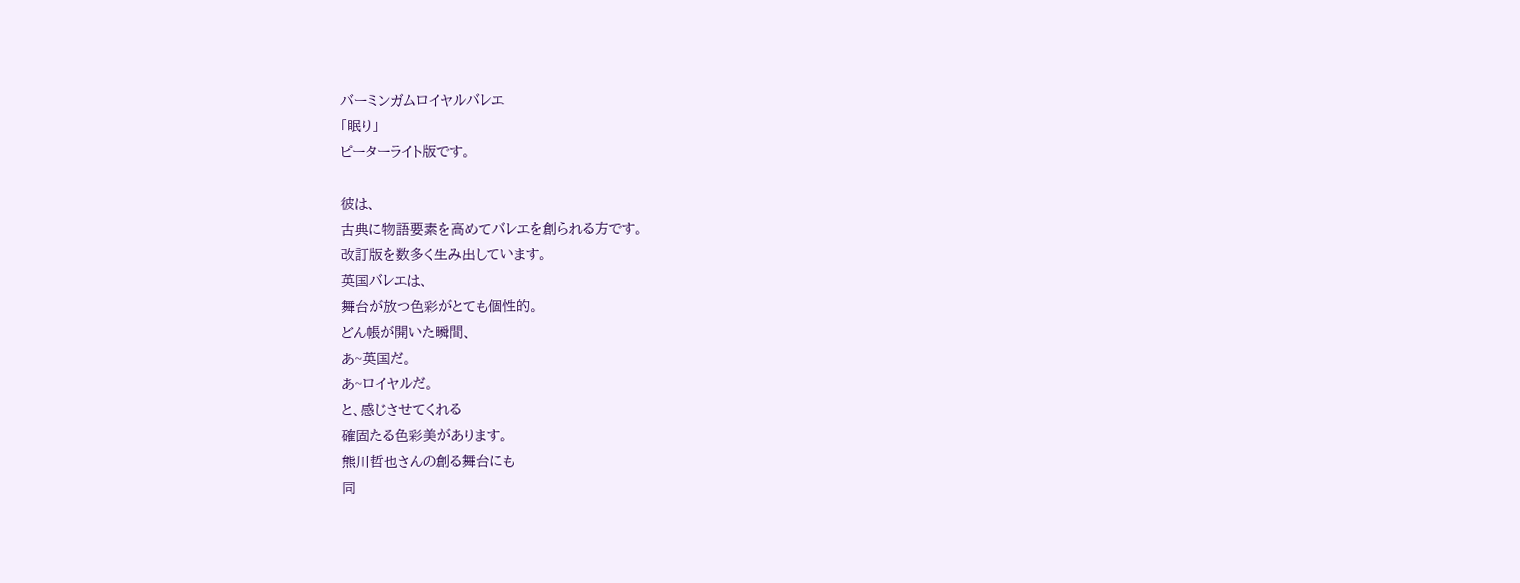バーミンガムロイヤルバレエ
「眠り」
ピーターライト版です。

彼は、
古典に物語要素を高めてバレエを創られる方です。
改訂版を数多く生み出しています。
英国バレエは、
舞台が放つ色彩がとても個性的。
どん帳が開いた瞬間、
あ~英国だ。
あ~ロイヤルだ。
と、感じさせてくれる
確固たる色彩美があります。
熊川哲也さんの創る舞台にも
同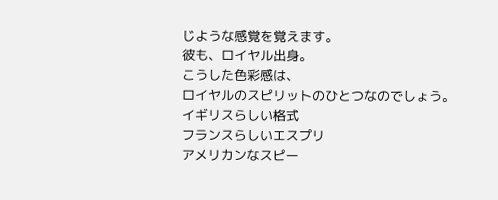じような感覚を覚えます。
彼も、ロイヤル出身。
こうした色彩感は、
ロイヤルのスピリットのひとつなのでしょう。
イギリスらしい格式
フランスらしいエスプリ
アメリカンなスピー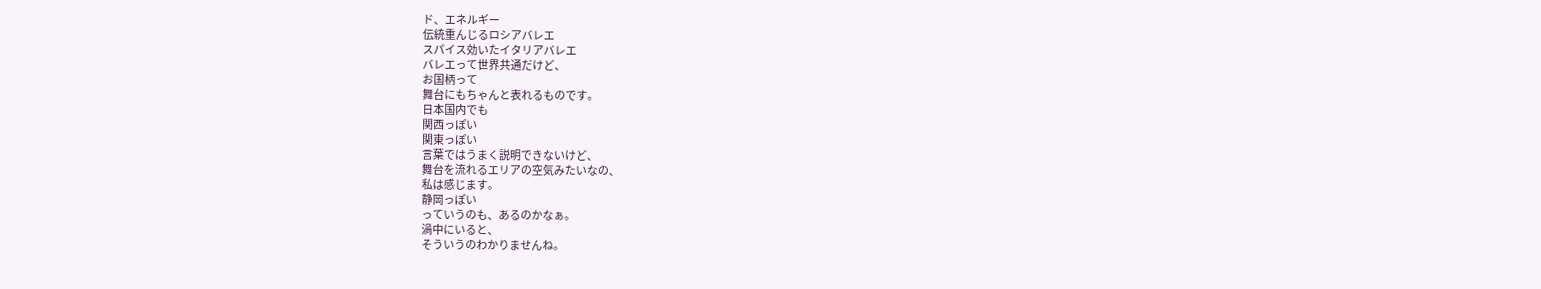ド、エネルギー
伝統重んじるロシアバレエ
スパイス効いたイタリアバレエ
バレエって世界共通だけど、
お国柄って
舞台にもちゃんと表れるものです。
日本国内でも
関西っぽい
関東っぽい
言葉ではうまく説明できないけど、
舞台を流れるエリアの空気みたいなの、
私は感じます。
静岡っぽい
っていうのも、あるのかなぁ。
渦中にいると、
そういうのわかりませんね。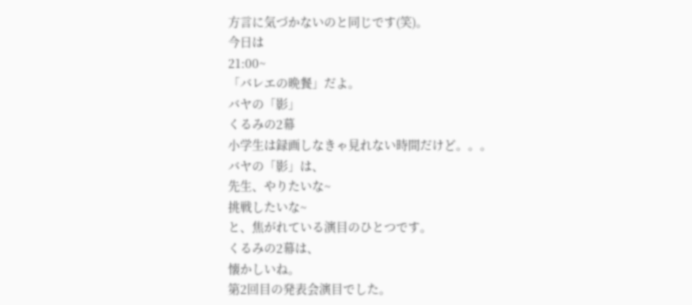方言に気づかないのと同じです(笑)。
今日は
21:00~
「バレエの晩餐」だよ。
バヤの「影」
くるみの2幕
小学生は録画しなきゃ見れない時間だけど。。。
バヤの「影」は、
先生、やりたいな~
挑戦したいな~
と、焦がれている演目のひとつです。
くるみの2幕は、
懐かしいね。
第2回目の発表会演目でした。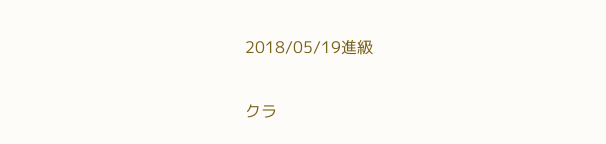2018/05/19進級

クラ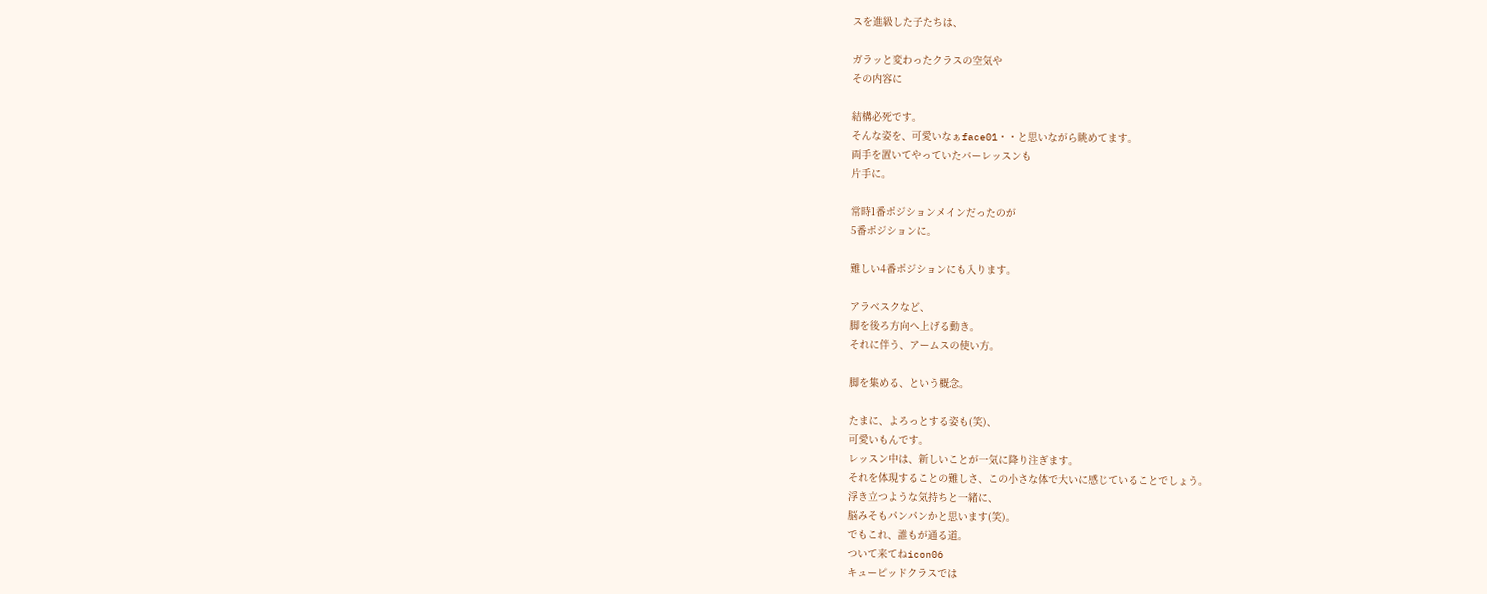スを進級した子たちは、

ガラッと変わったクラスの空気や
その内容に

結構必死です。
そんな姿を、可愛いなぁface01・・と思いながら眺めてます。
両手を置いてやっていたバーレッスンも
片手に。

常時1番ポジションメインだったのが
5番ポジションに。

難しい4番ポジションにも入ります。

アラベスクなど、
脚を後ろ方向へ上げる動き。
それに伴う、アームスの使い方。

脚を集める、という概念。

たまに、よろっとする姿も(笑)、
可愛いもんです。
レッスン中は、新しいことが一気に降り注ぎます。
それを体現することの難しさ、この小さな体で大いに感じていることでしょう。
浮き立つような気持ちと一緒に、
脳みそもパンパンかと思います(笑)。
でもこれ、誰もが通る道。
ついて来てねicon06
キューピッドクラスでは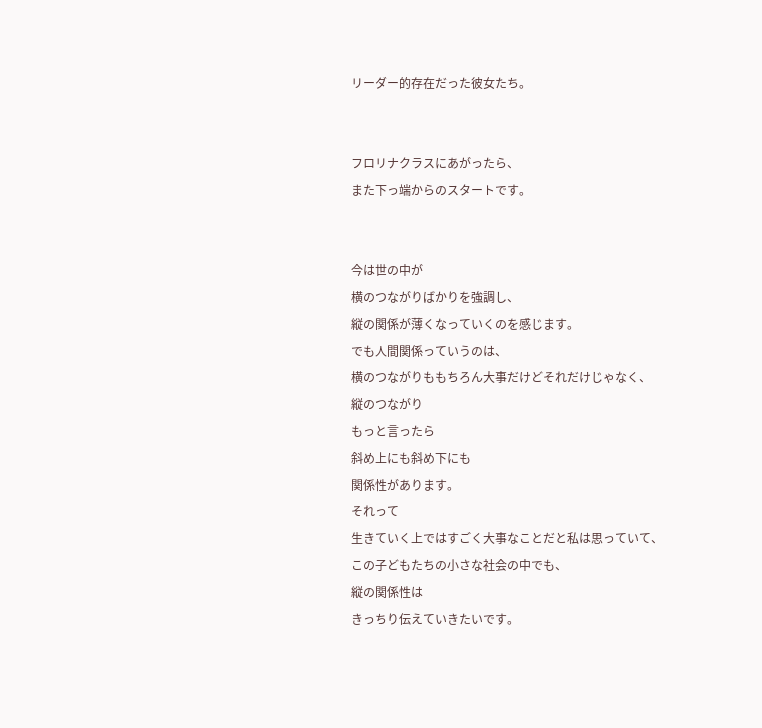リーダー的存在だった彼女たち。


フロリナクラスにあがったら、
また下っ端からのスタートです。


今は世の中が
横のつながりばかりを強調し、
縦の関係が薄くなっていくのを感じます。
でも人間関係っていうのは、
横のつながりももちろん大事だけどそれだけじゃなく、
縦のつながり
もっと言ったら
斜め上にも斜め下にも
関係性があります。
それって
生きていく上ではすごく大事なことだと私は思っていて、
この子どもたちの小さな社会の中でも、
縦の関係性は
きっちり伝えていきたいです。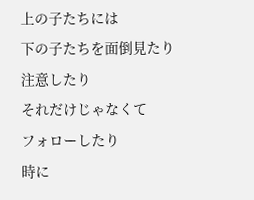上の子たちには
下の子たちを面倒見たり
注意したり
それだけじゃなくて
フォローしたり
時に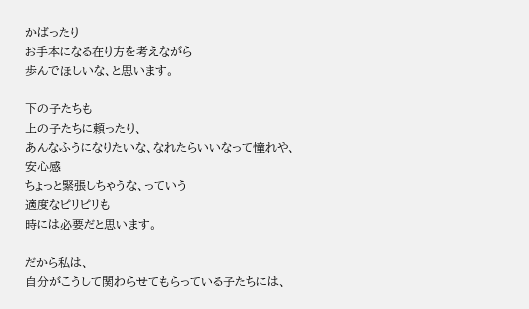かばったり
お手本になる在り方を考えながら
歩んでほしいな、と思います。

下の子たちも
上の子たちに頼ったり、
あんなふうになりたいな、なれたらいいなって憧れや、
安心感
ちょっと緊張しちゃうな、っていう
適度なピリピリも
時には必要だと思います。

だから私は、
自分がこうして関わらせてもらっている子たちには、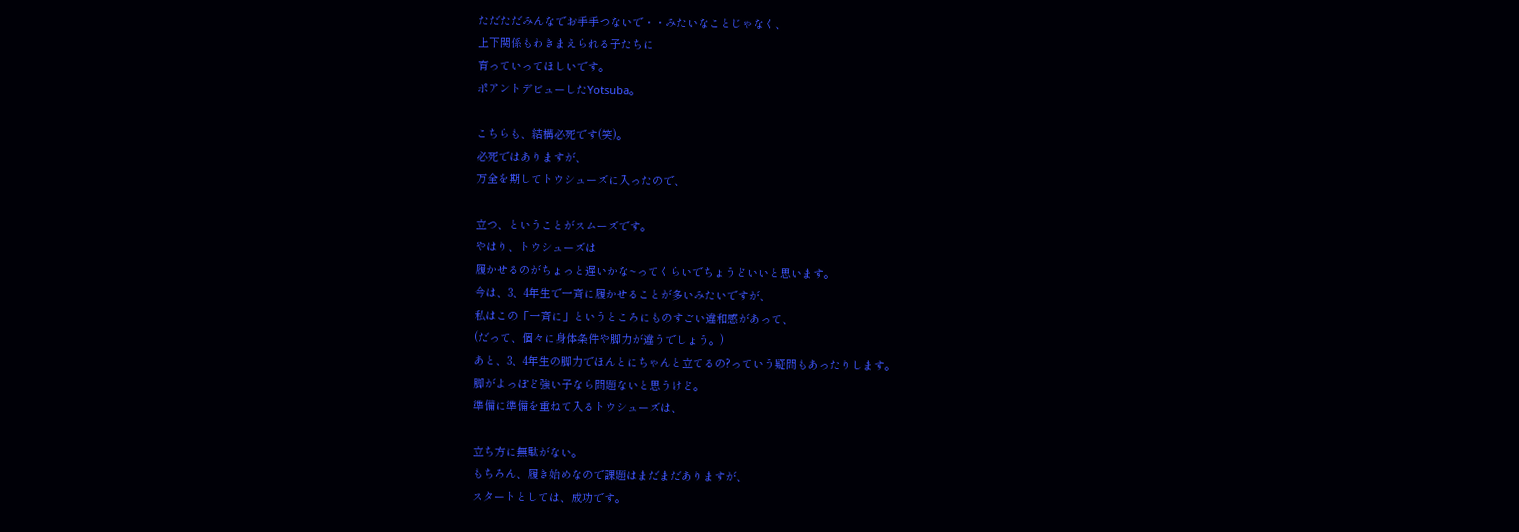ただただみんなでお手手つないで・・みたいなことじゃなく、
上下関係もわきまえられる子たちに
育っていってほしいです。
ポアントデビューしたYotsuba。

こちらも、結構必死です(笑)。
必死ではありますが、
万全を期してトウシューズに入ったので、

立つ、ということがスムーズです。
やはり、トウシューズは
履かせるのがちょっと遅いかな~ってくらいでちょうどいいと思います。
今は、3、4年生で一斉に履かせることが多いみたいですが、
私はこの「一斉に」というところにものすごい違和感があって、
(だって、個々に身体条件や脚力が違うでしょう。)
あと、3、4年生の脚力でほんとにちゃんと立てるの?っていう疑問もあったりします。
脚がよっぽど強い子なら問題ないと思うけど。
準備に準備を重ねて入るトウシューズは、

立ち方に無駄がない。
もちろん、履き始めなので課題はまだまだありますが、
スタートとしては、成功です。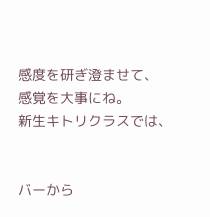感度を研ぎ澄ませて、
感覚を大事にね。
新生キトリクラスでは、


バーから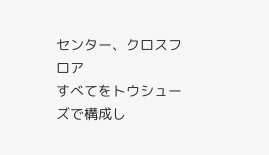センター、クロスフロア
すべてをトウシューズで構成し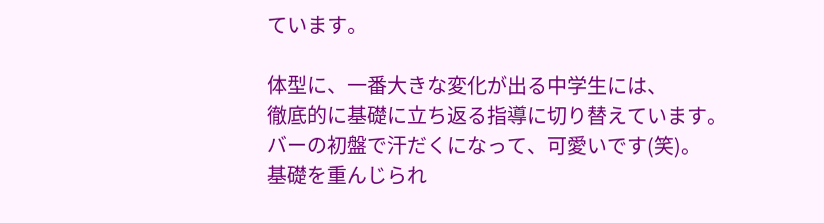ています。

体型に、一番大きな変化が出る中学生には、
徹底的に基礎に立ち返る指導に切り替えています。
バーの初盤で汗だくになって、可愛いです(笑)。
基礎を重んじられ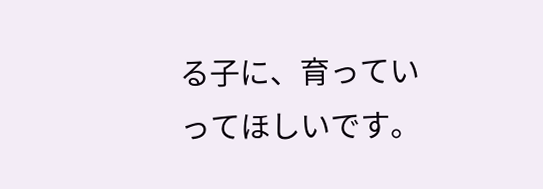る子に、育っていってほしいです。